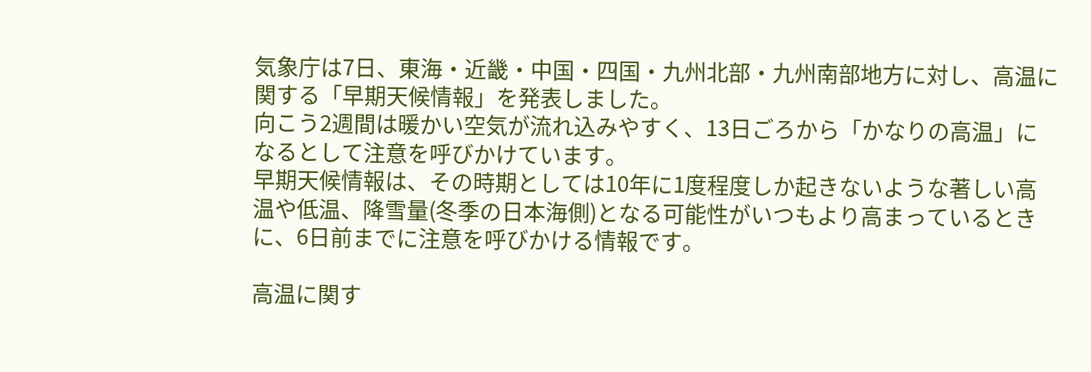気象庁は7日、東海・近畿・中国・四国・九州北部・九州南部地方に対し、高温に関する「早期天候情報」を発表しました。
向こう2週間は暖かい空気が流れ込みやすく、13日ごろから「かなりの高温」になるとして注意を呼びかけています。
早期天候情報は、その時期としては10年に1度程度しか起きないような著しい高温や低温、降雪量(冬季の日本海側)となる可能性がいつもより高まっているときに、6日前までに注意を呼びかける情報です。

高温に関す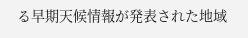る早期天候情報が発表された地域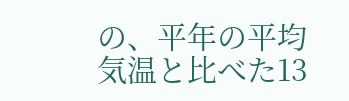の、平年の平均気温と比べた13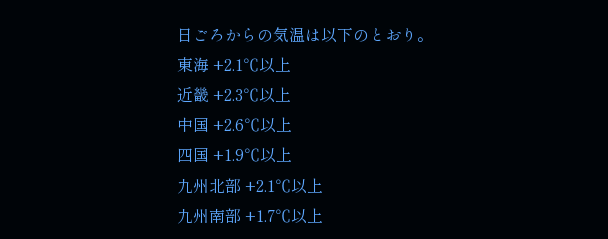日ごろからの気温は以下のとおり。
東海 +2.1℃以上
近畿 +2.3℃以上
中国 +2.6℃以上
四国 +1.9℃以上
九州北部 +2.1℃以上
九州南部 +1.7℃以上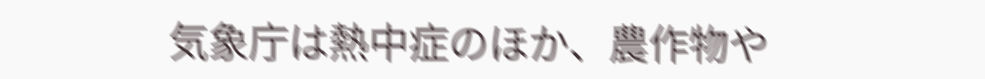気象庁は熱中症のほか、農作物や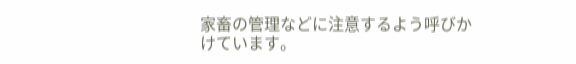家畜の管理などに注意するよう呼びかけています。